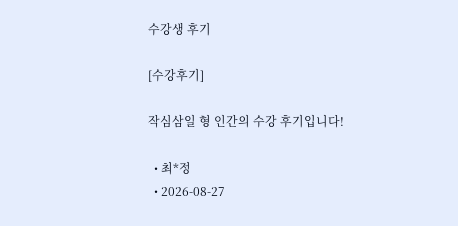수강생 후기

[수강후기]

작심삼일 형 인간의 수강 후기입니다!

  • 최*정
  • 2026-08-27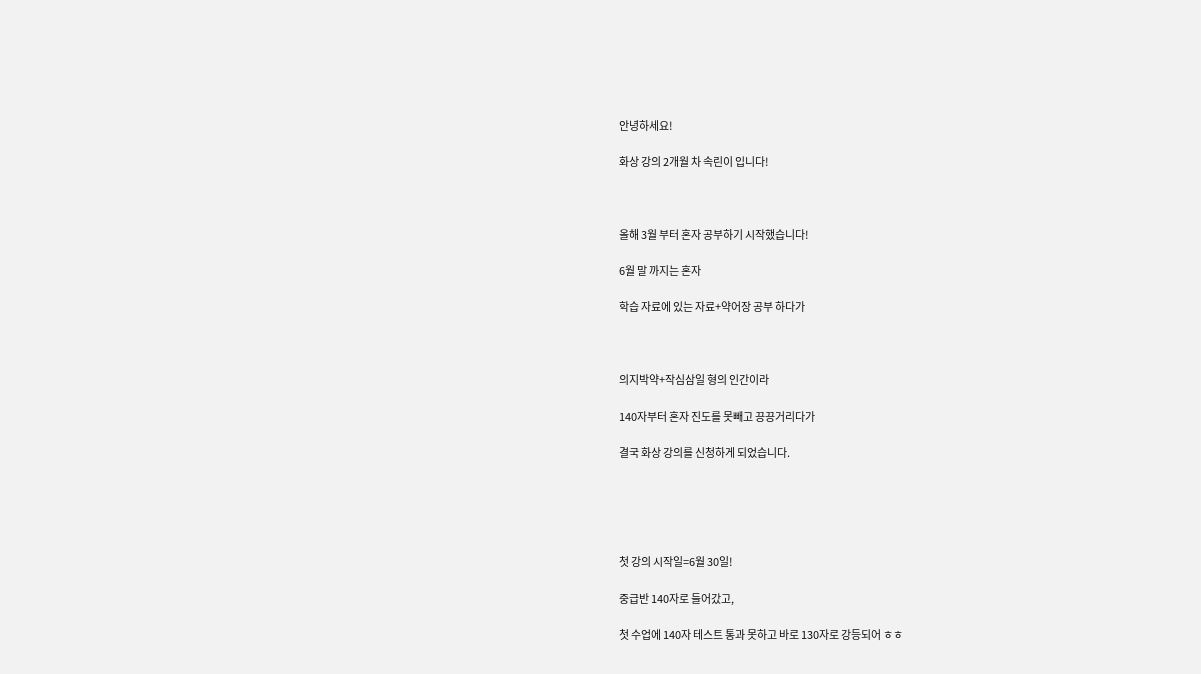안녕하세요!

화상 강의 2개월 차 속린이 입니다!



올해 3월 부터 혼자 공부하기 시작했습니다!

6월 말 까지는 혼자

학습 자료에 있는 자료+약어장 공부 하다가



의지박약+작심삼일 형의 인간이라

140자부터 혼자 진도를 못빼고 끙끙거리다가

결국 화상 강의를 신청하게 되었습니다.





첫 강의 시작일=6월 30일!

중급반 140자로 들어갔고,

첫 수업에 140자 테스트 통과 못하고 바로 130자로 강등되어 ㅎㅎ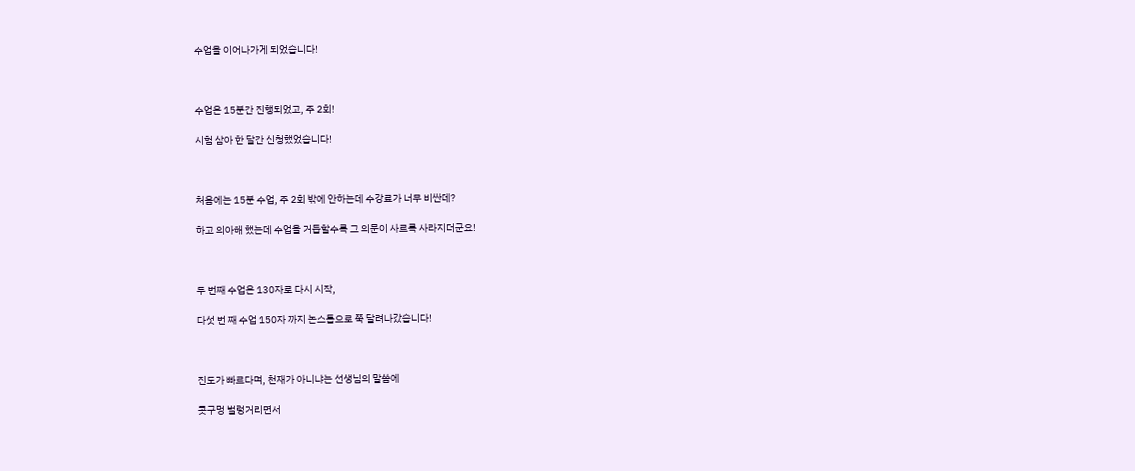수업을 이어나가게 되었습니다!



수업은 15분간 진행되었고, 주 2회!

시험 삼아 한 달간 신청했었습니다!



처음에는 15분 수업, 주 2회 밖에 안하는데 수강료가 너무 비싼데?

하고 의아해 했는데 수업을 거듭할수록 그 의문이 사르륵 사라지더군요!



두 번째 수업은 130자로 다시 시작,

다섯 번 째 수업 150자 까지 논스톱으로 쭉 달려나갔습니다!



진도가 빠르다며, 천재가 아니냐는 선생님의 말씀에

콧구멍 벌렁거리면서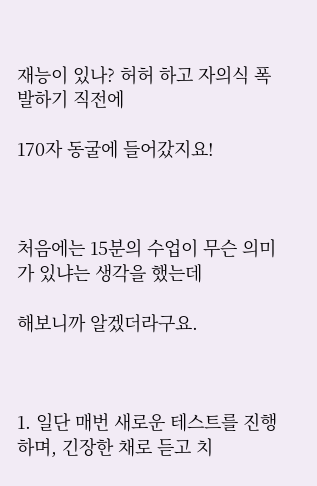재능이 있나? 허허 하고 자의식 폭발하기 직전에

170자 동굴에 들어갔지요!



처음에는 15분의 수업이 무슨 의미가 있냐는 생각을 했는데

해보니까 알겠더라구요.



1. 일단 매번 새로운 테스트를 진행하며, 긴장한 채로 듣고 치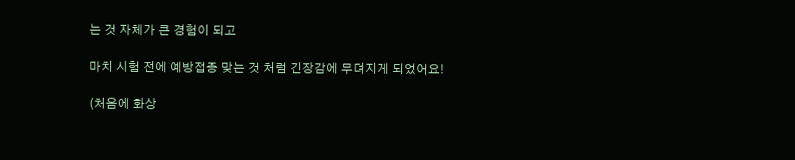는 것 자체가 큰 경험이 되고

마치 시험 전에 예방접종 맞는 것 처럼 긴장감에 무뎌지게 되었어요!

(처음에 화상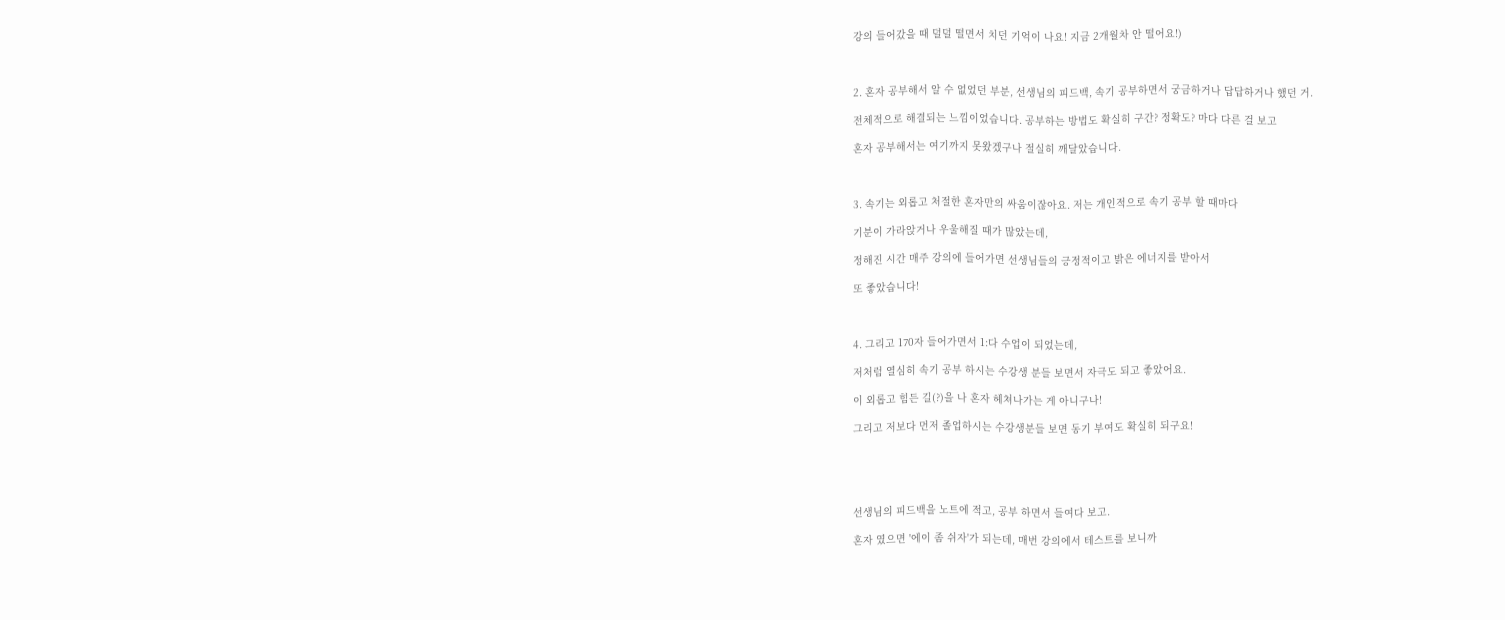강의 들어갔을 때 덜덜 떨면서 치던 기억이 나요! 지금 2개월차 안 떨어요!)



2. 혼자 공부해서 알 수 없었던 부분, 선생님의 피드백, 속기 공부하면서 궁금하거나 답답하거나 했던 거.

전체적으로 해결되는 느낌이었습니다. 공부하는 방법도 확실히 구간? 정확도? 마다 다른 걸 보고

혼자 공부해서는 여기까지 못왔겠구나 절실히 깨달았습니다.



3. 속기는 외롭고 처절한 혼자만의 싸움이잖아요. 저는 개인적으로 속기 공부 할 때마다

기분이 가라앉거나 우울해질 때가 많았는데,

정해진 시간 매주 강의에 들어가면 선생님들의 긍정적이고 밝은 에너지를 받아서

또 좋았습니다!



4. 그리고 170자 들어가면서 1:다 수업이 되었는데,

저처럼 열심히 속기 공부 하시는 수강생 분들 보면서 자극도 되고 좋았어요.

이 외롭고 힘든 길(?)을 나 혼자 헤쳐나가는 게 아니구나!

그리고 저보다 먼저 졸업하시는 수강생분들 보면 동기 부여도 확실히 되구요!





선생님의 피드백을 노트에 적고, 공부 하면서 들여다 보고.

혼자 였으면 '에이 좀 쉬자'가 되는데, 매번 강의에서 테스트를 보니까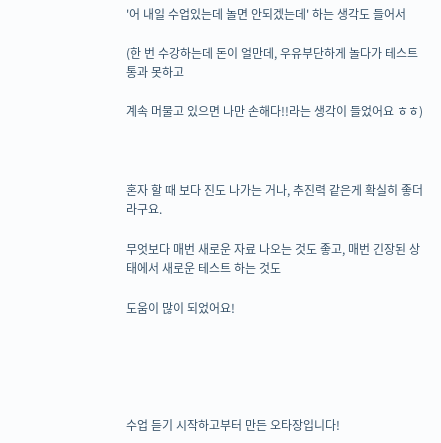'어 내일 수업있는데 놀면 안되겠는데' 하는 생각도 들어서

(한 번 수강하는데 돈이 얼만데, 우유부단하게 놀다가 테스트 통과 못하고

계속 머물고 있으면 나만 손해다!!라는 생각이 들었어요 ㅎㅎ)



혼자 할 때 보다 진도 나가는 거나, 추진력 같은게 확실히 좋더라구요.

무엇보다 매번 새로운 자료 나오는 것도 좋고, 매번 긴장된 상태에서 새로운 테스트 하는 것도

도움이 많이 되었어요!





수업 듣기 시작하고부터 만든 오타장입니다!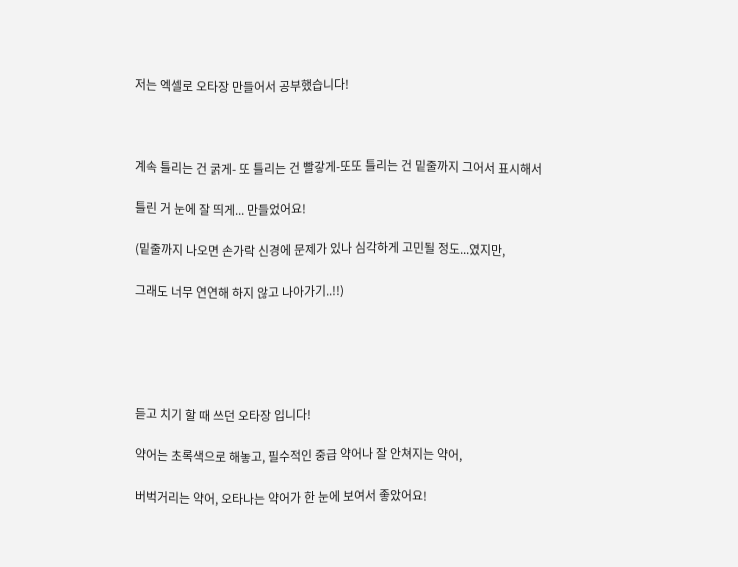저는 엑셀로 오타장 만들어서 공부했습니다!



계속 틀리는 건 굵게- 또 틀리는 건 빨갛게-또또 틀리는 건 밑줄까지 그어서 표시해서

틀린 거 눈에 잘 띄게... 만들었어요!

(밑줄까지 나오면 손가락 신경에 문제가 있나 심각하게 고민될 정도...였지만,

그래도 너무 연연해 하지 않고 나아가기..!!)





듣고 치기 할 때 쓰던 오타장 입니다!

약어는 초록색으로 해놓고, 필수적인 중급 약어나 잘 안쳐지는 약어,

버벅거리는 약어, 오타나는 약어가 한 눈에 보여서 좋았어요!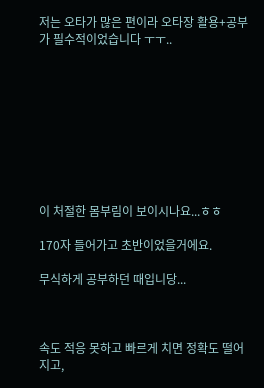저는 오타가 많은 편이라 오타장 활용+공부가 필수적이었습니다 ㅜㅜ..









이 처절한 몸부림이 보이시나요...ㅎㅎ

170자 들어가고 초반이었을거에요.

무식하게 공부하던 때입니당...



속도 적응 못하고 빠르게 치면 정확도 떨어지고,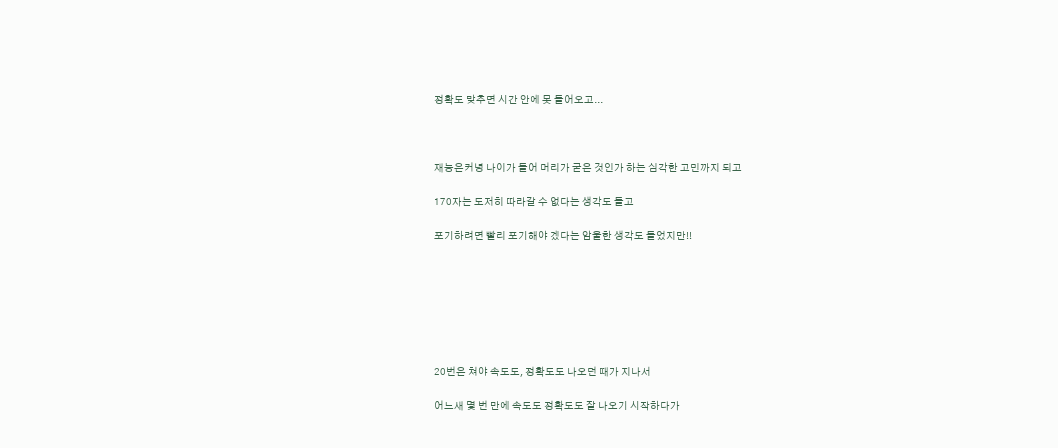정확도 맞추면 시간 안에 못 들어오고...



재능은커녕 나이가 들어 머리가 굳은 것인가 하는 심각한 고민까지 되고

170자는 도저히 따라갈 수 없다는 생각도 들고

포기하려면 빨리 포기해야 겠다는 암울한 생각도 들었지만!!







20번은 쳐야 속도도, 정확도도 나오던 때가 지나서

어느새 몇 번 만에 속도도 정확도도 잘 나오기 시작하다가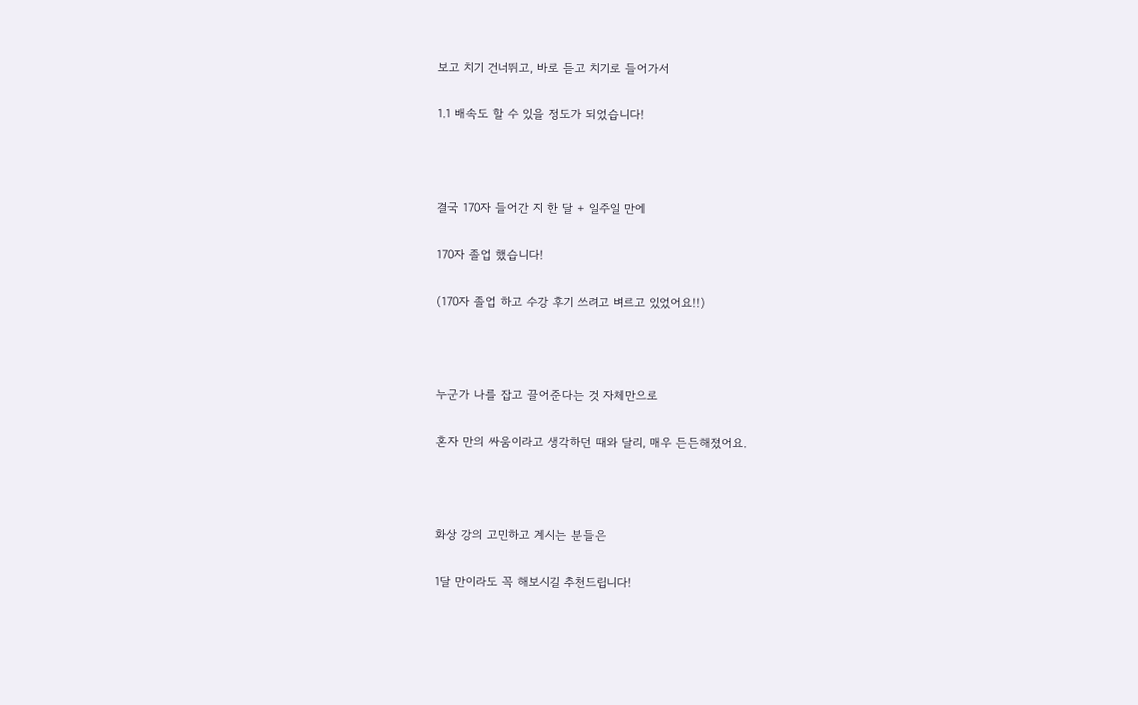보고 치기 건너뛰고, 바로 듣고 치기로 들어가서

1.1 배속도 할 수 있을 정도가 되었습니다!



결국 170자 들어간 지 한 달 + 일주일 만에

170자 졸업 했습니다!

(170자 졸업 하고 수강 후기 쓰려고 벼르고 있었어요!!)



누군가 나를 잡고 끌어준다는 것 자체만으로

혼자 만의 싸움이라고 생각하던 때와 달리, 매우 든든해졌어요.



화상 강의 고민하고 계시는 분들은

1달 만이라도 꼭 해보시길 추천드립니다!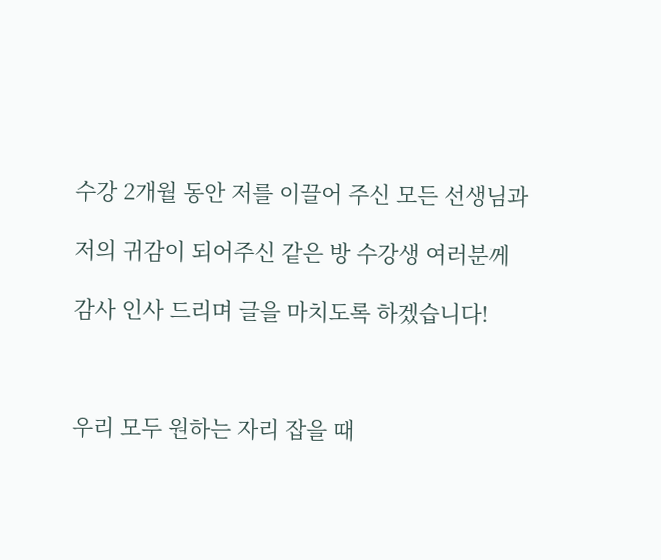수강 2개월 동안 저를 이끌어 주신 모든 선생님과

저의 귀감이 되어주신 같은 방 수강생 여러분께

감사 인사 드리며 글을 마치도록 하겠습니다!



우리 모두 원하는 자리 잡을 때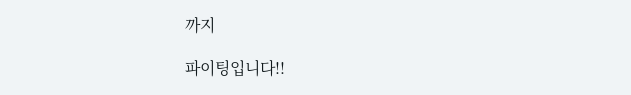까지

파이팅입니다!!